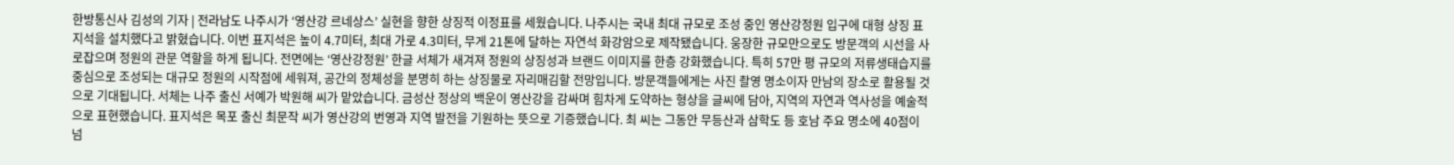한방통신사 김성의 기자 | 전라남도 나주시가 ‘영산강 르네상스’ 실현을 향한 상징적 이정표를 세웠습니다. 나주시는 국내 최대 규모로 조성 중인 영산강정원 입구에 대형 상징 표지석을 설치했다고 밝혔습니다. 이번 표지석은 높이 4.7미터, 최대 가로 4.3미터, 무게 21톤에 달하는 자연석 화강암으로 제작됐습니다. 웅장한 규모만으로도 방문객의 시선을 사로잡으며 정원의 관문 역할을 하게 됩니다. 전면에는 ‘영산강정원’ 한글 서체가 새겨져 정원의 상징성과 브랜드 이미지를 한층 강화했습니다. 특히 57만 평 규모의 저류생태습지를 중심으로 조성되는 대규모 정원의 시작점에 세워져, 공간의 정체성을 분명히 하는 상징물로 자리매김할 전망입니다. 방문객들에게는 사진 촬영 명소이자 만남의 장소로 활용될 것으로 기대됩니다. 서체는 나주 출신 서예가 박원해 씨가 맡았습니다. 금성산 정상의 백운이 영산강을 감싸며 힘차게 도약하는 형상을 글씨에 담아, 지역의 자연과 역사성을 예술적으로 표현했습니다. 표지석은 목포 출신 최문작 씨가 영산강의 번영과 지역 발전을 기원하는 뜻으로 기증했습니다. 최 씨는 그동안 무등산과 삼학도 등 호남 주요 명소에 40점이 넘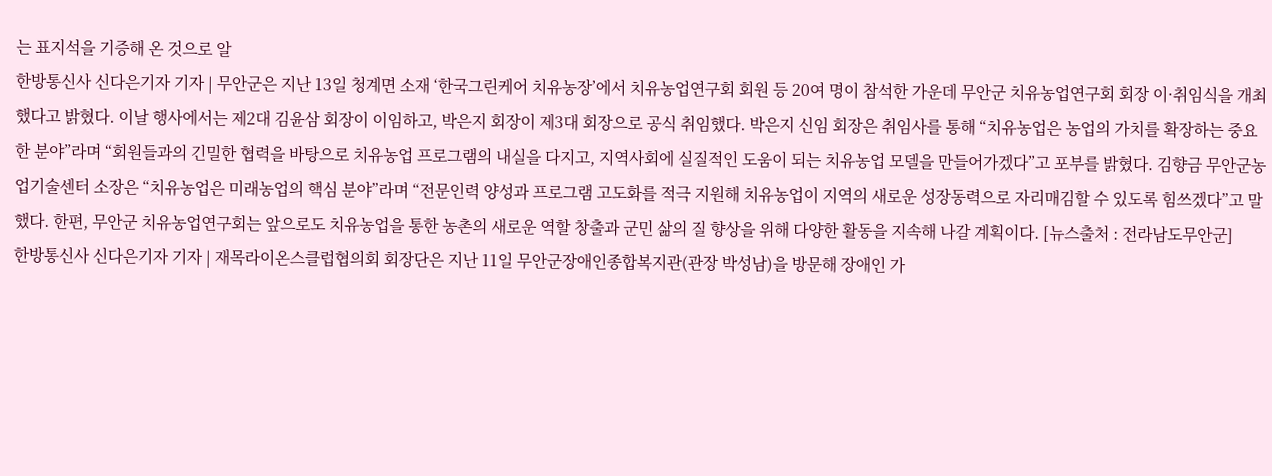는 표지석을 기증해 온 것으로 알
한방통신사 신다은기자 기자 | 무안군은 지난 13일 청계면 소재 ‘한국그린케어 치유농장’에서 치유농업연구회 회원 등 20여 명이 참석한 가운데 무안군 치유농업연구회 회장 이·취임식을 개최했다고 밝혔다. 이날 행사에서는 제2대 김윤삼 회장이 이임하고, 박은지 회장이 제3대 회장으로 공식 취임했다. 박은지 신임 회장은 취임사를 통해 “치유농업은 농업의 가치를 확장하는 중요한 분야”라며 “회원들과의 긴밀한 협력을 바탕으로 치유농업 프로그램의 내실을 다지고, 지역사회에 실질적인 도움이 되는 치유농업 모델을 만들어가겠다”고 포부를 밝혔다. 김향금 무안군농업기술센터 소장은 “치유농업은 미래농업의 핵심 분야”라며 “전문인력 양성과 프로그램 고도화를 적극 지원해 치유농업이 지역의 새로운 성장동력으로 자리매김할 수 있도록 힘쓰겠다”고 말했다. 한편, 무안군 치유농업연구회는 앞으로도 치유농업을 통한 농촌의 새로운 역할 창출과 군민 삶의 질 향상을 위해 다양한 활동을 지속해 나갈 계획이다. [뉴스출처 : 전라남도무안군]
한방통신사 신다은기자 기자 | 재목라이온스클럽협의회 회장단은 지난 11일 무안군장애인종합복지관(관장 박성남)을 방문해 장애인 가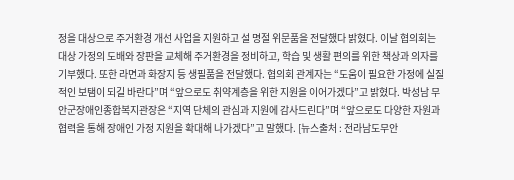정을 대상으로 주거환경 개선 사업을 지원하고 설 명절 위문품을 전달했다 밝혔다. 이날 협의회는 대상 가정의 도배와 장판을 교체해 주거환경을 정비하고, 학습 및 생활 편의를 위한 책상과 의자를 기부했다. 또한 라면과 화장지 등 생필품을 전달했다. 협의회 관계자는 “도움이 필요한 가정에 실질적인 보탬이 되길 바란다”며 “앞으로도 취약계층을 위한 지원을 이어가겠다”고 밝혔다. 박성남 무안군장애인종합복지관장은 “지역 단체의 관심과 지원에 감사드린다”며 “앞으로도 다양한 자원과 협력을 통해 장애인 가정 지원을 확대해 나가겠다”고 말했다. [뉴스출처 : 전라남도무안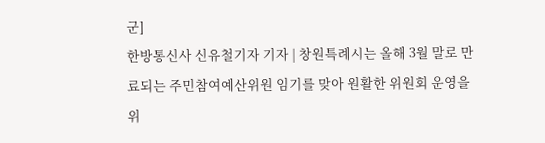군]
한방통신사 신유철기자 기자 | 창원특례시는 올해 3월 말로 만료되는 주민참여예산위원 임기를 맞아 원활한 위원회 운영을 위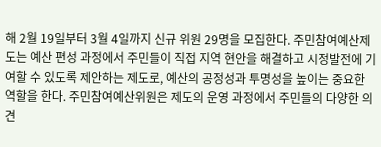해 2월 19일부터 3월 4일까지 신규 위원 29명을 모집한다. 주민참여예산제도는 예산 편성 과정에서 주민들이 직접 지역 현안을 해결하고 시정발전에 기여할 수 있도록 제안하는 제도로, 예산의 공정성과 투명성을 높이는 중요한 역할을 한다. 주민참여예산위원은 제도의 운영 과정에서 주민들의 다양한 의견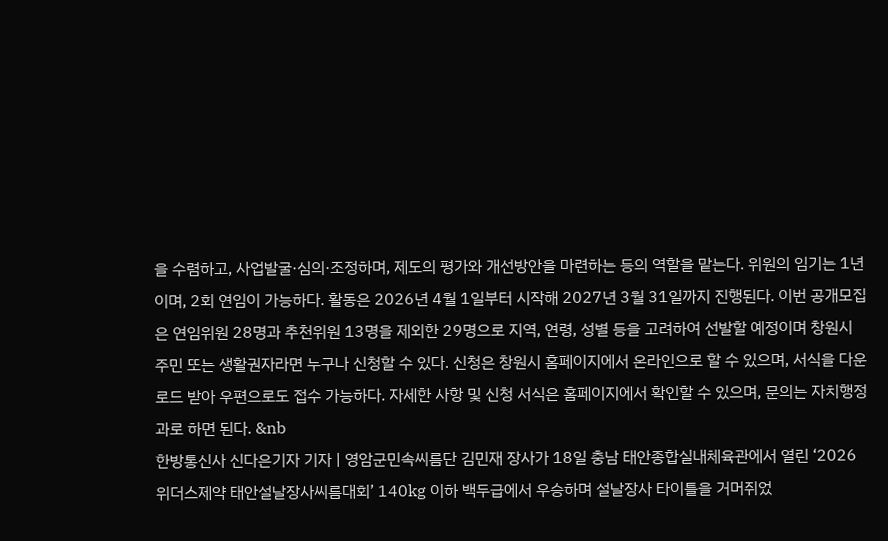을 수렴하고, 사업발굴·심의·조정하며, 제도의 평가와 개선방안을 마련하는 등의 역할을 맡는다. 위원의 임기는 1년이며, 2회 연임이 가능하다. 활동은 2026년 4월 1일부터 시작해 2027년 3월 31일까지 진행된다. 이번 공개모집은 연임위원 28명과 추천위원 13명을 제외한 29명으로 지역, 연령, 성별 등을 고려하여 선발할 예정이며 창원시 주민 또는 생활권자라면 누구나 신청할 수 있다. 신청은 창원시 홈페이지에서 온라인으로 할 수 있으며, 서식을 다운로드 받아 우편으로도 접수 가능하다. 자세한 사항 및 신청 서식은 홈페이지에서 확인할 수 있으며, 문의는 자치행정과로 하면 된다. &nb
한방통신사 신다은기자 기자 | 영암군민속씨름단 김민재 장사가 18일 충남 태안종합실내체육관에서 열린 ‘2026 위더스제약 태안설날장사씨름대회’ 140kg 이하 백두급에서 우승하며 설날장사 타이틀을 거머쥐었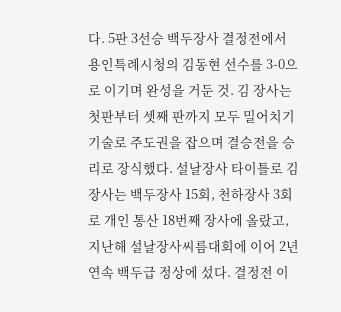다. 5판 3선승 백두장사 결정전에서 용인특례시청의 김동현 선수를 3-0으로 이기며 완성을 거둔 것. 김 장사는 첫판부터 셋째 판까지 모두 밀어치기 기술로 주도권을 잡으며 결승전을 승리로 장식했다. 설날장사 타이틀로 김 장사는 백두장사 15회, 천하장사 3회로 개인 통산 18번째 장사에 올랐고, 지난해 설날장사씨름대회에 이어 2년 연속 백두급 정상에 섰다. 결정전 이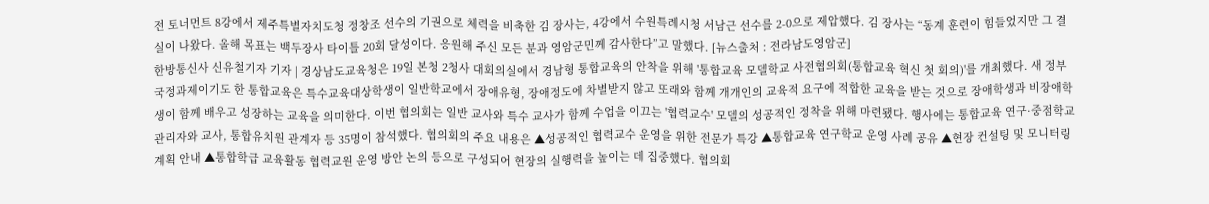전 토너먼트 8강에서 제주특별자치도청 정창조 선수의 기권으로 체력을 비축한 김 장사는, 4강에서 수원특례시청 서남근 선수를 2-0으로 제압했다. 김 장사는 “동계 훈련이 힘들었지만 그 결실이 나왔다. 올해 목표는 백두장사 타이틀 20회 달성이다. 응원해 주신 모든 분과 영암군민께 감사한다”고 말했다. [뉴스출처 : 전라남도영암군]
한방통신사 신유철기자 기자 | 경상남도교육청은 19일 본청 2청사 대회의실에서 경남형 통합교육의 안착을 위해 '통합교육 모델학교 사전협의회(통합교육 혁신 첫 회의)'를 개최했다. 새 정부 국정과제이기도 한 통합교육은 특수교육대상학생이 일반학교에서 장애유형, 장애정도에 차별받지 않고 또래와 함께 개개인의 교육적 요구에 적합한 교육을 받는 것으로 장애학생과 비장애학생이 함께 배우고 성장하는 교육을 의미한다. 이번 협의회는 일반 교사와 특수 교사가 함께 수업을 이끄는 '협력교수' 모델의 성공적인 정착을 위해 마련됐다. 행사에는 통합교육 연구·중점학교 관리자와 교사, 통합유치원 관계자 등 35명이 참석했다. 협의회의 주요 내용은 ▲성공적인 협력교수 운영을 위한 전문가 특강 ▲통합교육 연구학교 운영 사례 공유 ▲현장 컨설팅 및 모니터링 계획 안내 ▲통합학급 교육활동 협력교원 운영 방안 논의 등으로 구성되어 현장의 실행력을 높이는 데 집중했다. 협의회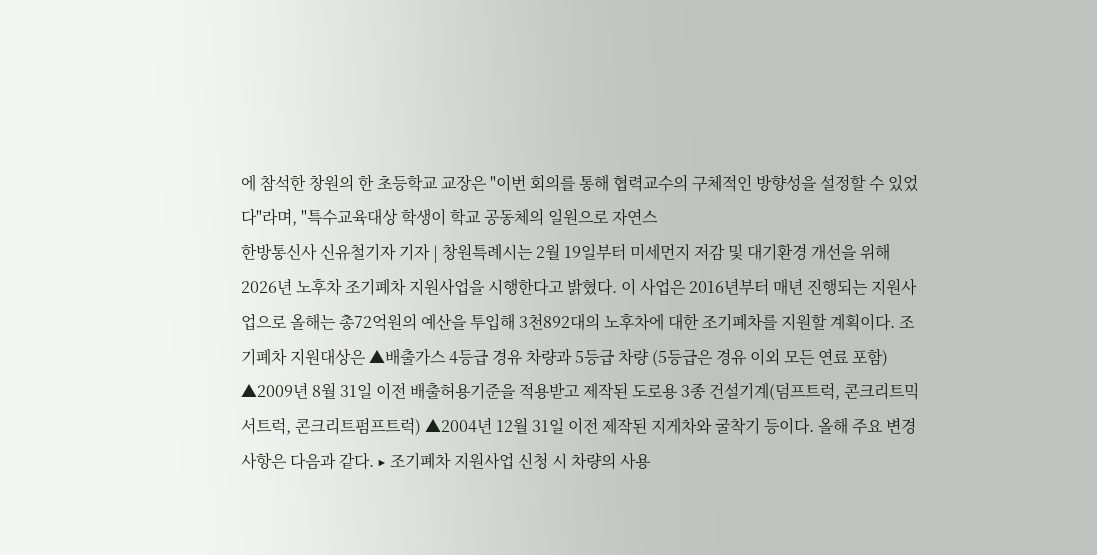에 참석한 창원의 한 초등학교 교장은 "이번 회의를 통해 협력교수의 구체적인 방향성을 설정할 수 있었다"라며, "특수교육대상 학생이 학교 공동체의 일원으로 자연스
한방통신사 신유철기자 기자 | 창원특례시는 2월 19일부터 미세먼지 저감 및 대기환경 개선을 위해 2026년 노후차 조기폐차 지원사업을 시행한다고 밝혔다. 이 사업은 2016년부터 매년 진행되는 지원사업으로 올해는 총72억원의 예산을 투입해 3천892대의 노후차에 대한 조기폐차를 지원할 계획이다. 조기폐차 지원대상은 ▲배출가스 4등급 경유 차량과 5등급 차량 (5등급은 경유 이외 모든 연료 포함) ▲2009년 8월 31일 이전 배출허용기준을 적용받고 제작된 도로용 3종 건설기계(덤프트럭, 콘크리트믹서트럭, 콘크리트펌프트럭) ▲2004년 12월 31일 이전 제작된 지게차와 굴착기 등이다. 올해 주요 변경사항은 다음과 같다. ‣ 조기폐차 지원사업 신청 시 차량의 사용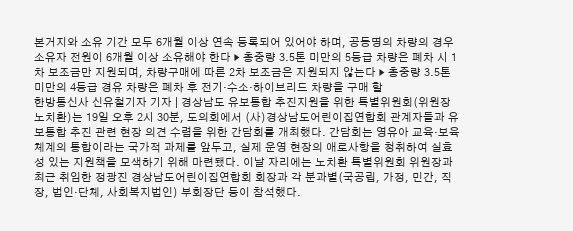본거지와 소유 기간 모두 6개월 이상 연속 등록되어 있어야 하며, 공동명의 차량의 경우 소유자 전원이 6개월 이상 소유해야 한다 ‣ 총중량 3.5톤 미만의 5등급 차량은 폐차 시 1차 보조금만 지원되며, 차량구매에 따른 2차 보조금은 지원되지 않는다 ‣ 총중량 3.5톤 미만의 4등급 경유 차량은 폐차 후 전기·수소·하이브리드 차량을 구매 할
한방통신사 신유철기자 기자 | 경상남도 유보통합 추진지원을 위한 특별위원회(위원장 노치환)는 19일 오후 2시 30분, 도의회에서 (사)경상남도어린이집연합회 관계자들과 유보통합 추진 관련 현장 의견 수렴을 위한 간담회를 개최했다. 간담회는 영유아 교육·보육 체계의 통합이라는 국가적 과제를 앞두고, 실제 운영 현장의 애로사항을 청취하여 실효성 있는 지원책을 모색하기 위해 마련됐다. 이날 자리에는 노치환 특별위원회 위원장과 최근 취임한 정광진 경상남도어린이집연합회 회장과 각 분과별(국공립, 가정, 민간, 직장, 법인‧단체, 사회복지법인) 부회장단 등이 참석했다.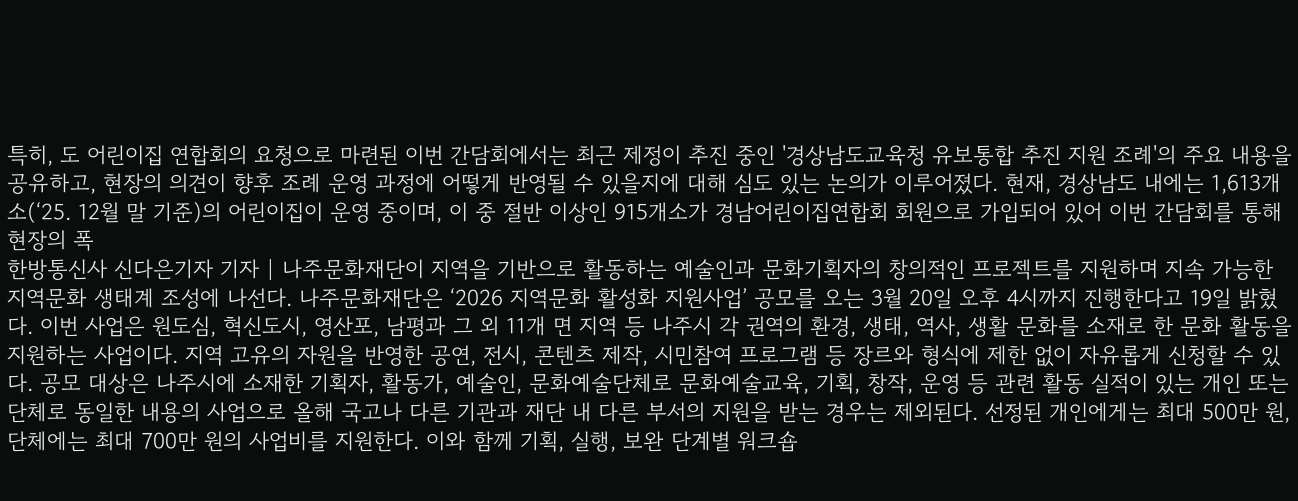특히, 도 어린이집 연합회의 요청으로 마련된 이번 간담회에서는 최근 제정이 추진 중인 '경상남도교육청 유보통합 추진 지원 조례'의 주요 내용을 공유하고, 현장의 의견이 향후 조례 운영 과정에 어떻게 반영될 수 있을지에 대해 심도 있는 논의가 이루어졌다. 현재, 경상남도 내에는 1,613개소(‘25. 12월 말 기준)의 어린이집이 운영 중이며, 이 중 절반 이상인 915개소가 경남어린이집연합회 회원으로 가입되어 있어 이번 간담회를 통해 현장의 폭
한방통신사 신다은기자 기자 | 나주문화재단이 지역을 기반으로 활동하는 예술인과 문화기획자의 창의적인 프로젝트를 지원하며 지속 가능한 지역문화 생태계 조성에 나선다. 나주문화재단은 ‘2026 지역문화 활성화 지원사업’ 공모를 오는 3월 20일 오후 4시까지 진행한다고 19일 밝혔다. 이번 사업은 원도심, 혁신도시, 영산포, 남평과 그 외 11개 면 지역 등 나주시 각 권역의 환경, 생태, 역사, 생활 문화를 소재로 한 문화 활동을 지원하는 사업이다. 지역 고유의 자원을 반영한 공연, 전시, 콘텐츠 제작, 시민참여 프로그램 등 장르와 형식에 제한 없이 자유롭게 신청할 수 있다. 공모 대상은 나주시에 소재한 기획자, 활동가, 예술인, 문화예술단체로 문화예술교육, 기획, 창작, 운영 등 관련 활동 실적이 있는 개인 또는 단체로 동일한 내용의 사업으로 올해 국고나 다른 기관과 재단 내 다른 부서의 지원을 받는 경우는 제외된다. 선정된 개인에게는 최대 500만 원, 단체에는 최대 700만 원의 사업비를 지원한다. 이와 함께 기획, 실행, 보완 단계별 워크숍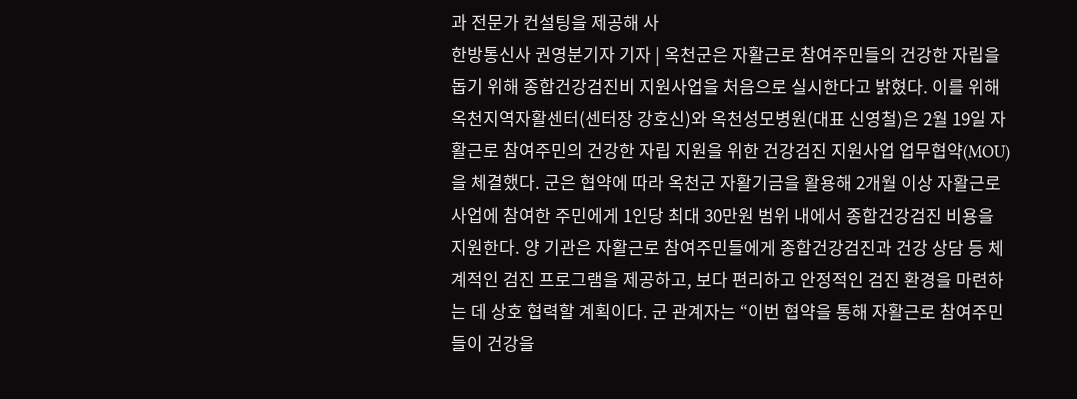과 전문가 컨설팅을 제공해 사
한방통신사 권영분기자 기자 | 옥천군은 자활근로 참여주민들의 건강한 자립을 돕기 위해 종합건강검진비 지원사업을 처음으로 실시한다고 밝혔다. 이를 위해 옥천지역자활센터(센터장 강호신)와 옥천성모병원(대표 신영철)은 2월 19일 자활근로 참여주민의 건강한 자립 지원을 위한 건강검진 지원사업 업무협약(MOU)을 체결했다. 군은 협약에 따라 옥천군 자활기금을 활용해 2개월 이상 자활근로사업에 참여한 주민에게 1인당 최대 30만원 범위 내에서 종합건강검진 비용을 지원한다. 양 기관은 자활근로 참여주민들에게 종합건강검진과 건강 상담 등 체계적인 검진 프로그램을 제공하고, 보다 편리하고 안정적인 검진 환경을 마련하는 데 상호 협력할 계획이다. 군 관계자는 “이번 협약을 통해 자활근로 참여주민들이 건강을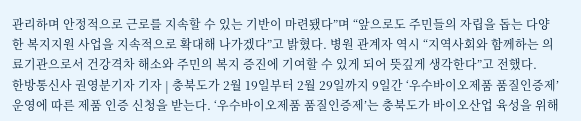관리하며 안정적으로 근로를 지속할 수 있는 기반이 마련됐다”며 “앞으로도 주민들의 자립을 돕는 다양한 복지지원 사업을 지속적으로 확대해 나가겠다”고 밝혔다. 병원 관계자 역시 “지역사회와 함께하는 의료기관으로서 건강격차 해소와 주민의 복지 증진에 기여할 수 있게 되어 뜻깊게 생각한다”고 전했다.
한방통신사 권영분기자 기자 | 충북도가 2월 19일부터 2월 29일까지 9일간 ‘우수바이오제품 품질인증제’ 운영에 따른 제품 인증 신청을 받는다. ‘우수바이오제품 품질인증제’는 충북도가 바이오산업 육성을 위해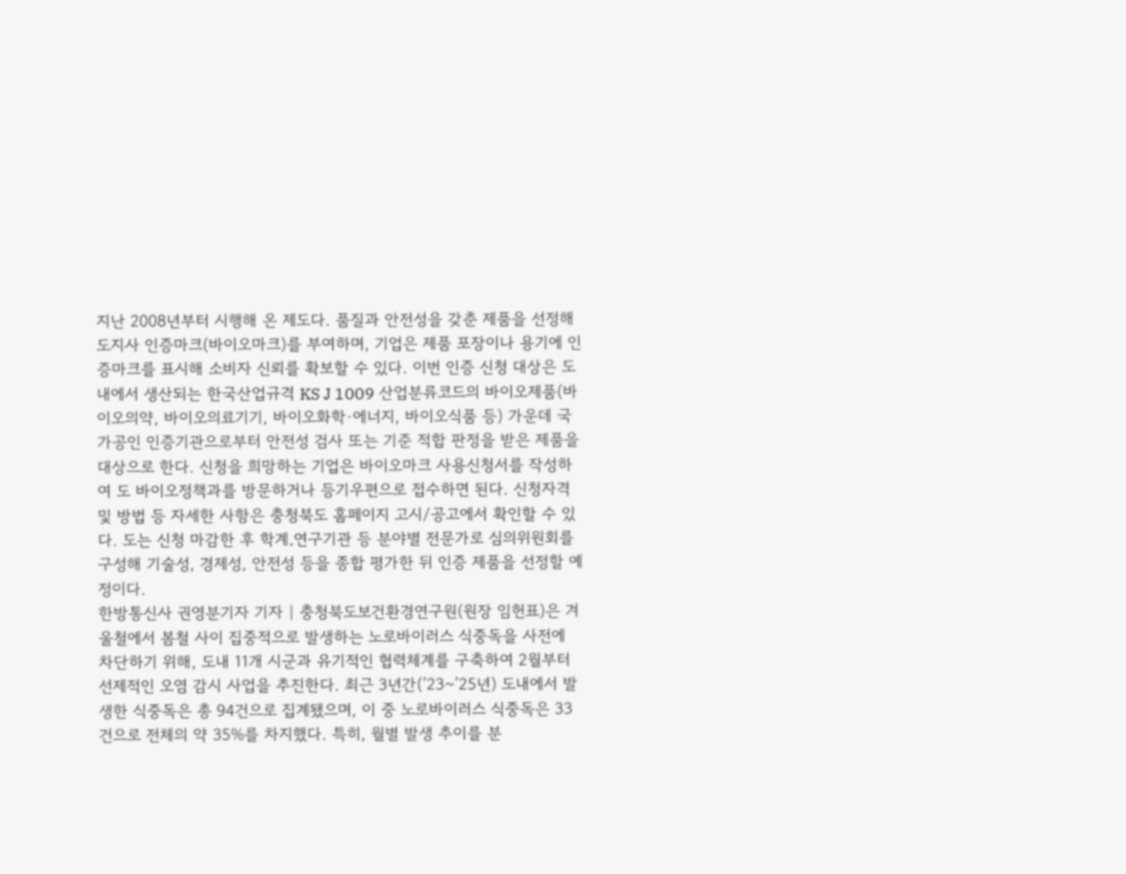지난 2008년부터 시행해 온 제도다. 품질과 안전성을 갖춘 제품을 선정해 도지사 인증마크(바이오마크)를 부여하며, 기업은 제품 포장이나 용기에 인증마크를 표시해 소비자 신뢰를 확보할 수 있다. 이번 인증 신청 대상은 도내에서 생산되는 한국산업규격 KS J 1009 산업분류코드의 바이오제품(바이오의약, 바이오의료기기, 바이오화학·에너지, 바이오식품 등) 가운데 국가공인 인증기관으로부터 안전성 검사 또는 기준 적합 판정을 받은 제품을 대상으로 한다. 신청을 희망하는 기업은 바이오마크 사용신청서를 작성하여 도 바이오정책과를 방문하거나 등기우편으로 접수하면 된다. 신청자격 및 방법 등 자세한 사항은 충청북도 홈페이지 고시/공고에서 확인할 수 있다. 도는 신청 마감한 후 학계․연구기관 등 분야별 전문가로 심의위원회를 구성해 기술성, 경제성, 안전성 등을 종합 평가한 뒤 인증 제품을 선정할 예정이다.
한방통신사 권영분기자 기자 | 충청북도보건환경연구원(원장 임헌표)은 겨울철에서 봄철 사이 집중적으로 발생하는 노로바이러스 식중독을 사전에 차단하기 위해, 도내 11개 시군과 유기적인 협력체계를 구축하여 2월부터 선제적인 오염 감시 사업을 추진한다. 최근 3년간(’23~’25년) 도내에서 발생한 식중독은 총 94건으로 집계됐으며, 이 중 노로바이러스 식중독은 33건으로 전체의 약 35%를 차지했다. 특히, 월별 발생 추이를 분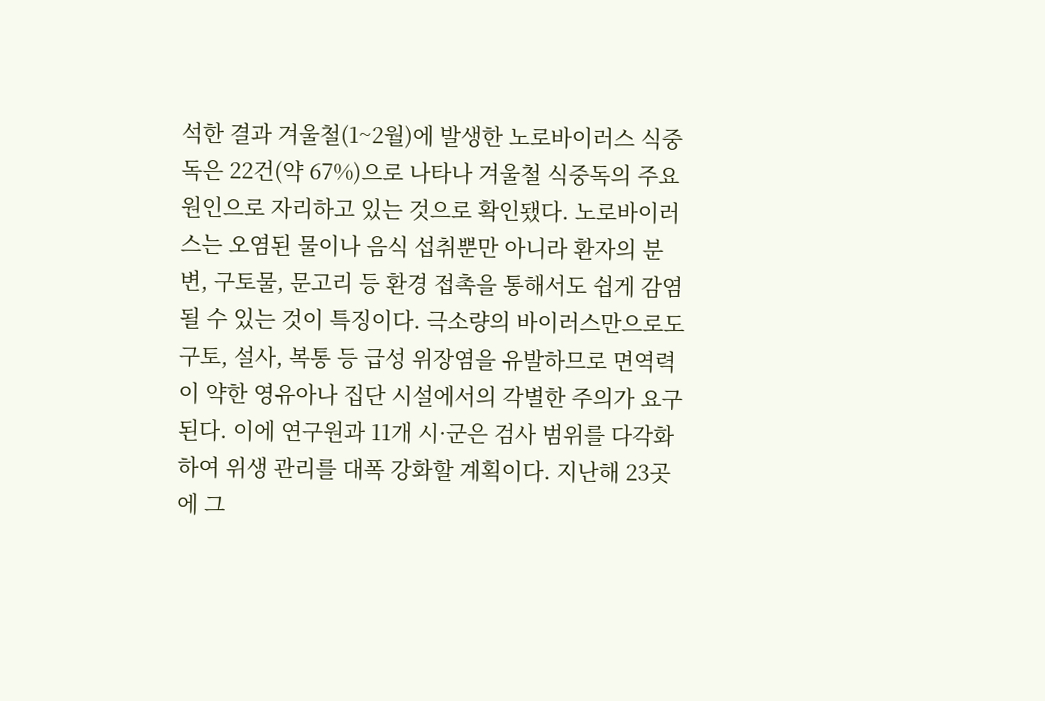석한 결과 겨울철(1~2월)에 발생한 노로바이러스 식중독은 22건(약 67%)으로 나타나 겨울철 식중독의 주요 원인으로 자리하고 있는 것으로 확인됐다. 노로바이러스는 오염된 물이나 음식 섭취뿐만 아니라 환자의 분변, 구토물, 문고리 등 환경 접촉을 통해서도 쉽게 감염될 수 있는 것이 특징이다. 극소량의 바이러스만으로도 구토, 설사, 복통 등 급성 위장염을 유발하므로 면역력이 약한 영유아나 집단 시설에서의 각별한 주의가 요구된다. 이에 연구원과 11개 시·군은 검사 범위를 다각화하여 위생 관리를 대폭 강화할 계획이다. 지난해 23곳에 그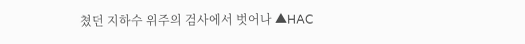쳤던 지하수 위주의 검사에서 벗어나 ▲HAC